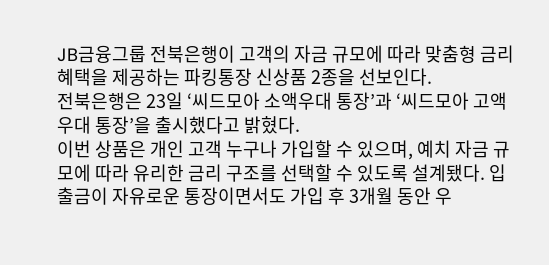JB금융그룹 전북은행이 고객의 자금 규모에 따라 맞춤형 금리 혜택을 제공하는 파킹통장 신상품 2종을 선보인다.
전북은행은 23일 ‘씨드모아 소액우대 통장’과 ‘씨드모아 고액우대 통장’을 출시했다고 밝혔다.
이번 상품은 개인 고객 누구나 가입할 수 있으며, 예치 자금 규모에 따라 유리한 금리 구조를 선택할 수 있도록 설계됐다. 입출금이 자유로운 통장이면서도 가입 후 3개월 동안 우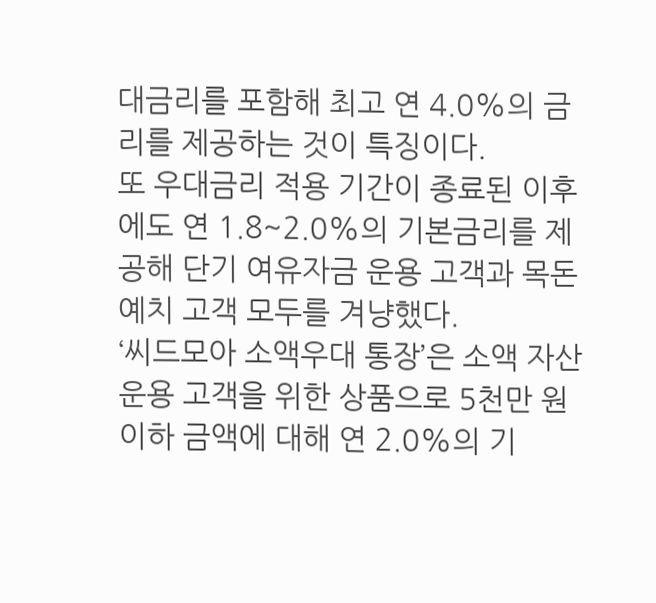대금리를 포함해 최고 연 4.0%의 금리를 제공하는 것이 특징이다.
또 우대금리 적용 기간이 종료된 이후에도 연 1.8~2.0%의 기본금리를 제공해 단기 여유자금 운용 고객과 목돈 예치 고객 모두를 겨냥했다.
‘씨드모아 소액우대 통장’은 소액 자산 운용 고객을 위한 상품으로 5천만 원 이하 금액에 대해 연 2.0%의 기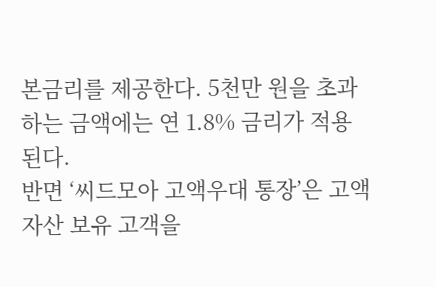본금리를 제공한다. 5천만 원을 초과하는 금액에는 연 1.8% 금리가 적용된다.
반면 ‘씨드모아 고액우대 통장’은 고액 자산 보유 고객을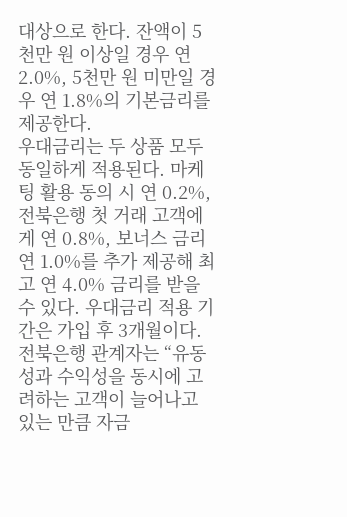대상으로 한다. 잔액이 5천만 원 이상일 경우 연 2.0%, 5천만 원 미만일 경우 연 1.8%의 기본금리를 제공한다.
우대금리는 두 상품 모두 동일하게 적용된다. 마케팅 활용 동의 시 연 0.2%, 전북은행 첫 거래 고객에게 연 0.8%, 보너스 금리 연 1.0%를 추가 제공해 최고 연 4.0% 금리를 받을 수 있다. 우대금리 적용 기간은 가입 후 3개월이다.
전북은행 관계자는 “유동성과 수익성을 동시에 고려하는 고객이 늘어나고 있는 만큼 자금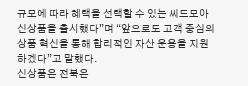규모에 따라 혜택을 선택할 수 있는 씨드모아 신상품을 출시했다”며 “앞으로도 고객 중심의 상품 혁신을 통해 합리적인 자산 운용을 지원하겠다”고 말했다.
신상품은 전북은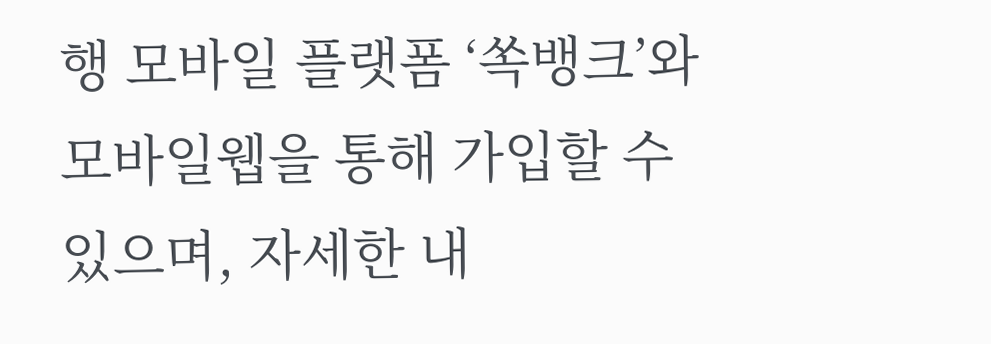행 모바일 플랫폼 ‘쏙뱅크’와 모바일웹을 통해 가입할 수 있으며, 자세한 내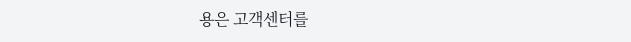용은 고객센터를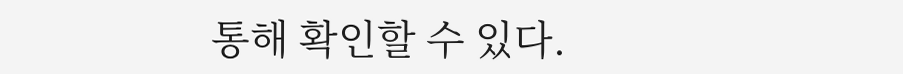통해 확인할 수 있다.